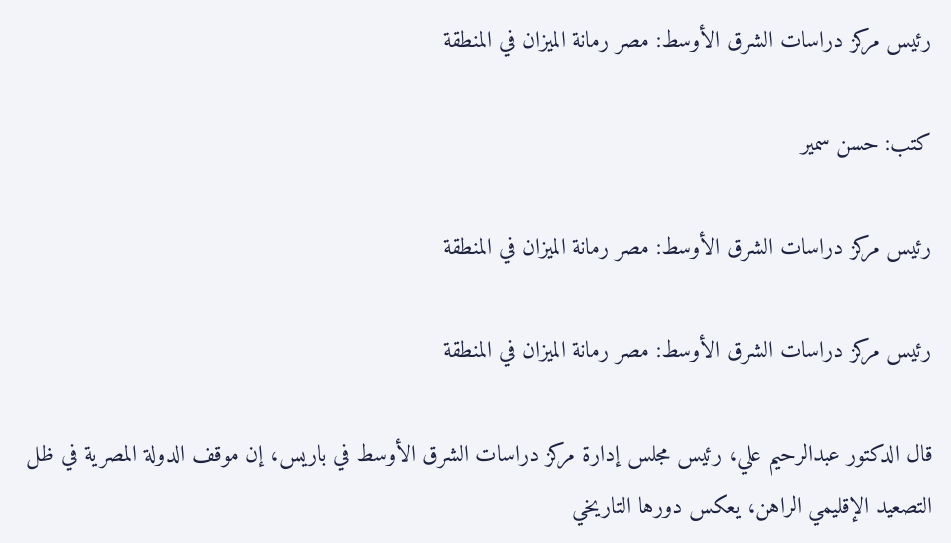رئيس مركز دراسات الشرق الأوسط: مصر رمانة الميزان في المنطقة

كتب: حسن سمير

رئيس مركز دراسات الشرق الأوسط: مصر رمانة الميزان في المنطقة

رئيس مركز دراسات الشرق الأوسط: مصر رمانة الميزان في المنطقة

قال الدكتور عبدالرحيم علي، رئيس مجلس إدارة مركز دراسات الشرق الأوسط في باريس، إن موقف الدولة المصرية في ظل التصعيد الإقليمي الراهن، يعكس دورها التاريخي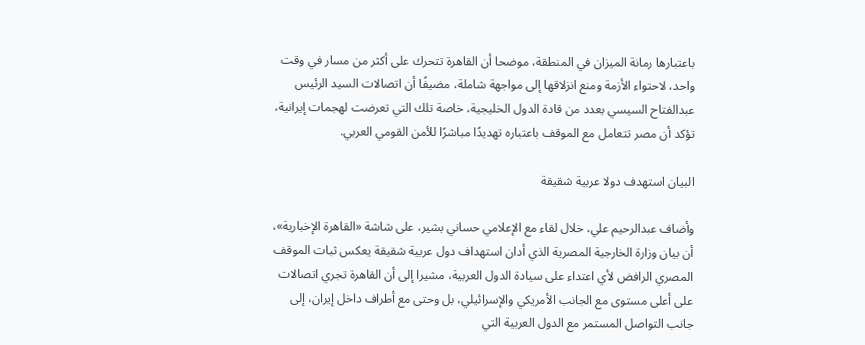باعتبارها رمانة الميزان في المنطقة، موضحا أن القاهرة تتحرك على أكثر من مسار في وقت واحد، لاحتواء الأزمة ومنع انزلاقها إلى مواجهة شاملة، مضيفًا أن اتصالات السيد الرئيس عبدالفتاح السيسي بعدد من قادة الدول الخليجية، خاصة تلك التي تعرضت لهجمات إيرانية، تؤكد أن مصر تتعامل مع الموقف باعتباره تهديدًا مباشرًا للأمن القومي العربي.

البيان استهدف دولا عربية شقيقة

وأضاف عبدالرحيم علي، خلال لقاء مع الإعلامي حساني بشير، على شاشة «القاهرة الإخبارية»، أن بيان وزارة الخارجية المصرية الذي أدان استهداف دول عربية شقيقة يعكس ثبات الموقف المصري الرافض لأي اعتداء على سيادة الدول العربية، مشيرا إلى أن القاهرة تجري اتصالات على أعلى مستوى مع الجانب الأمريكي والإسرائيلي، بل وحتى مع أطراف داخل إيران، إلى جانب التواصل المستمر مع الدول العربية التي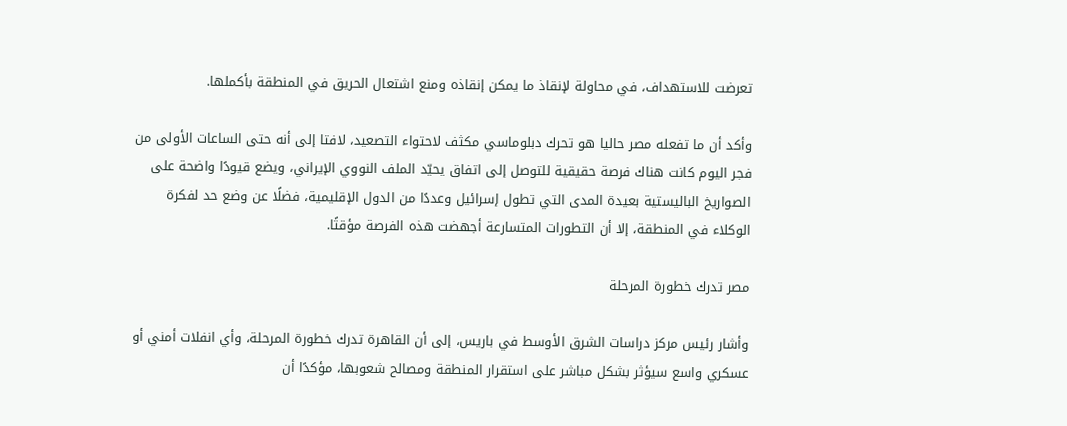تعرضت للاستهداف، في محاولة لإنقاذ ما يمكن إنقاذه ومنع اشتعال الحريق في المنطقة بأكملها.

وأكد أن ما تفعله مصر حاليا هو تحرك دبلوماسي مكثف لاحتواء التصعيد، لافتا إلى أنه حتى الساعات الأولى من فجر اليوم كانت هناك فرصة حقيقية للتوصل إلى اتفاق يحيّد الملف النووي الإيراني، ويضع قيودًا واضحة على الصواريخ الباليستية بعيدة المدى التي تطول إسرائيل وعددًا من الدول الإقليمية، فضلًا عن وضع حد لفكرة الوكلاء في المنطقة، إلا أن التطورات المتسارعة أجهضت هذه الفرصة مؤقتًا.

مصر تدرك خطورة المرحلة

وأشار رئيس مركز دراسات الشرق الأوسط في باريس، إلى أن القاهرة تدرك خطورة المرحلة، وأي انفلات أمني أو عسكري واسع سيؤثر بشكل مباشر على استقرار المنطقة ومصالح شعوبها، مؤكدًا أن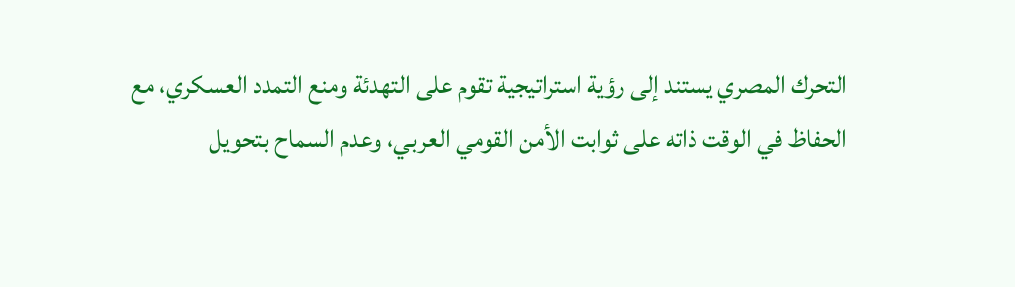التحرك المصري يستند إلى رؤية استراتيجية تقوم على التهدئة ومنع التمدد العسكري، مع الحفاظ في الوقت ذاته على ثوابت الأمن القومي العربي، وعدم السماح بتحويل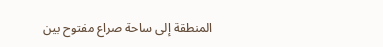المنطقة إلى ساحة صراع مفتوح بين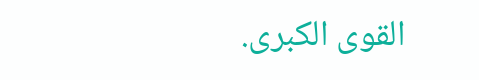القوى الكبرى.